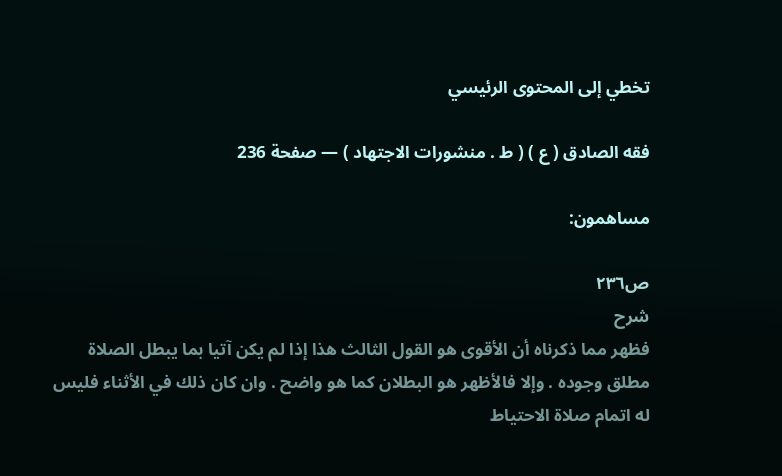تخطي إلى المحتوى الرئيسي

فقه الصادق ( ع ) ( ط . منشورات الاجتهاد ) — صفحة 236

مساهمون:

ص٢٣٦
شرح
فظهر مما ذكرناه أن الأقوى هو القول الثالث هذا إذا لم يكن آتيا بما يبطل الصلاة مطلق وجوده . وإلا فالأظهر هو البطلان كما هو واضح . وان كان ذلك في الأثناء فليس له اتمام صلاة الاحتياط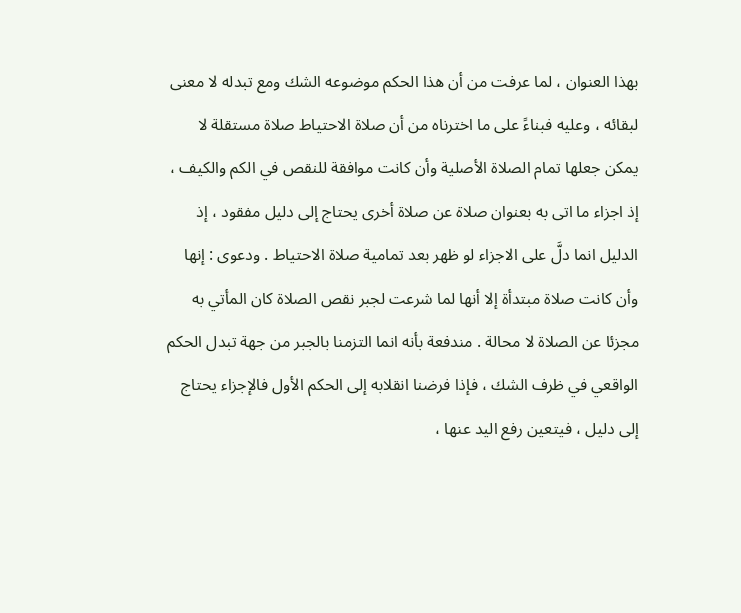بهذا العنوان ، لما عرفت من أن هذا الحكم موضوعه الشك ومع تبدله لا معنى لبقائه ، وعليه فبناءً على ما اخترناه من أن صلاة الاحتياط صلاة مستقلة لا يمكن جعلها تمام الصلاة الأصلية وأن كانت موافقة للنقص في الكم والكيف ، إذ اجزاء ما اتى به بعنوان صلاة عن صلاة أخرى يحتاج إلى دليل مفقود ، إذ الدليل انما دلَّ على الاجزاء لو ظهر بعد تمامية صلاة الاحتياط . ودعوى : إنها وأن كانت صلاة مبتدأة إلا أنها لما شرعت لجبر نقص الصلاة كان المأتي به مجزئا عن الصلاة لا محالة . مندفعة بأنه انما التزمنا بالجبر من جهة تبدل الحكم الواقعي في ظرف الشك ، فإذا فرضنا انقلابه إلى الحكم الأول فالإجزاء يحتاج إلى دليل ، فيتعين رفع اليد عنها ،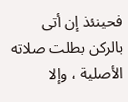فحينئذ إن أتى بالركن بطلت صلاته الأصلية ، وإلا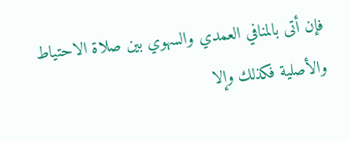فإن أتى بالمنافي العمدي والسهوي بين صلاة الاحتياط والأصلية فكذلك وإلا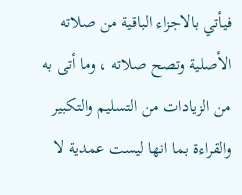فيأتي بالاجزاء الباقية من صلاته الأصلية وتصح صلاته ، وما أتى به من الزيادات من التسليم والتكبير والقراءة بما انها ليست عمدية لا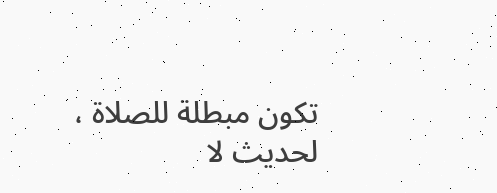تكون مبطلة للصلاة ، لحديث لا